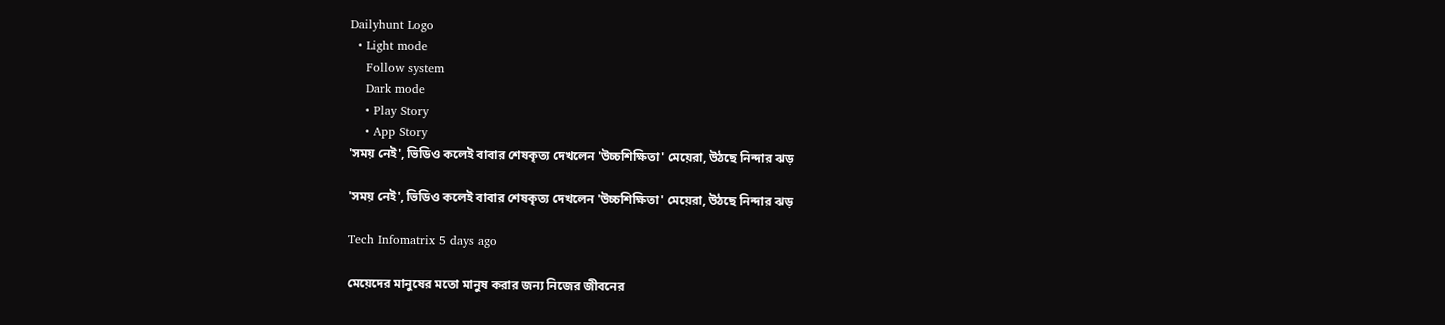Dailyhunt Logo
  • Light mode
    Follow system
    Dark mode
    • Play Story
    • App Story
'সময় নেই', ভিডিও কলেই বাবার শেষকৃত্য দেখলেন 'উচ্চশিক্ষিতা' মেয়েরা, উঠছে নিন্দার ঝড়

'সময় নেই', ভিডিও কলেই বাবার শেষকৃত্য দেখলেন 'উচ্চশিক্ষিতা' মেয়েরা, উঠছে নিন্দার ঝড়

Tech Infomatrix 5 days ago

মেয়েদের মানুষের মতো মানুষ করার জন্য নিজের জীবনের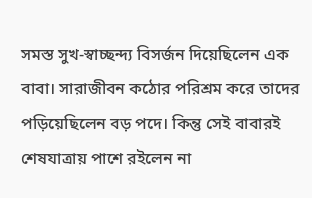সমস্ত সুখ-স্বাচ্ছন্দ্য বিসর্জন দিয়েছিলেন এক বাবা। সারাজীবন কঠোর পরিশ্রম করে তাদের পড়িয়েছিলেন বড় পদে। কিন্তু সেই বাবারই শেষযাত্রায় পাশে রইলেন না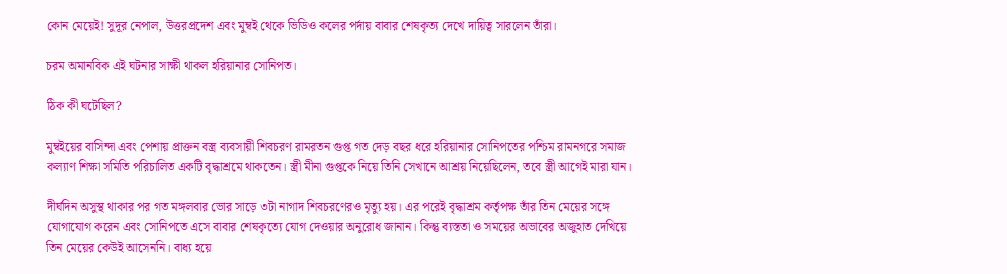কোন মেয়েই! সুদূর নেপাল, উত্তরপ্রদেশ এবং মুম্বই থেকে ভিডিও কলের পর্দায় বাবার শেষকৃত্য দেখে দায়িত্ব সারলেন তাঁরা।

চরম অমানবিক এই ঘটনার সাক্ষী থাকল হরিয়ানার সোনিপত।

ঠিক কী ঘটেছিল?

মুম্বইয়ের বাসিন্দা এবং পেশায় প্রাক্তন বস্ত্র ব্যবসায়ী শিবচরণ রামরতন গুপ্ত গত দেড় বছর ধরে হরিয়ানার সোনিপতের পশ্চিম রামনগরে সমাজ কল্যাণ শিক্ষা সমিতি পরিচালিত একটি বৃদ্ধাশ্রমে থাকতেন। স্ত্রী মীনা গুপ্তকে নিয়ে তিনি সেখানে আশ্রয় নিয়েছিলেন, তবে স্ত্রী আগেই মারা যান।

দীর্ঘদিন অসুস্থ থাকার পর গত মঙ্গলবার ভোর সাড়ে ৩টা নাগাদ শিবচরণেরও মৃত্যু হয়। এর পরেই বৃদ্ধাশ্রম কর্তৃপক্ষ তাঁর তিন মেয়ের সঙ্গে যোগাযোগ করেন এবং সোনিপতে এসে বাবার শেষকৃত্যে যোগ দেওয়ার অনুরোধ জানান। কিন্তু ব্যস্ততা ও সময়ের অভাবের অজুহাত দেখিয়ে তিন মেয়ের কেউই আসেননি। বাধ্য হয়ে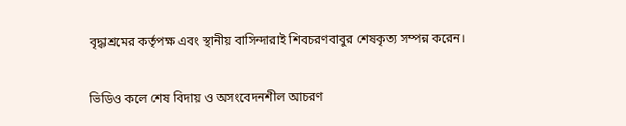বৃদ্ধাশ্রমের কর্তৃপক্ষ এবং স্থানীয় বাসিন্দারাই শিবচরণবাবুর শেষকৃত্য সম্পন্ন করেন।

ভিডিও কলে শেষ বিদায় ও অসংবেদনশীল আচরণ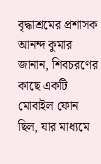বৃদ্ধাশ্রমের প্রশাসক আনন্দ কুমার জানান, শিবচরণের কাছে একটি মোবাইল ফোন ছিল, যার মাধ্যমে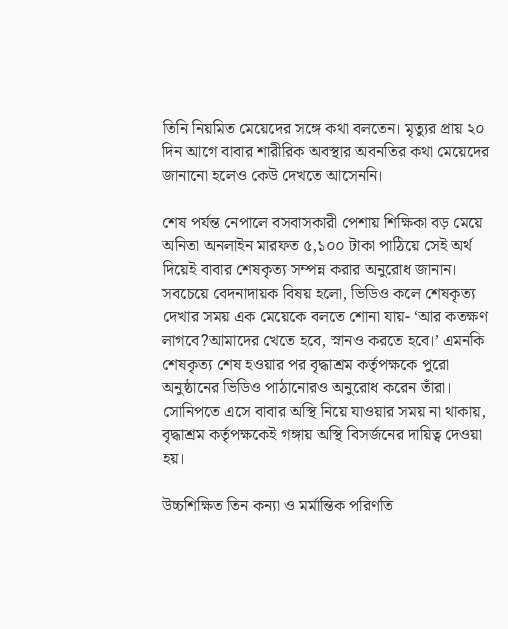তিনি নিয়মিত মেয়েদের সঙ্গে কথা বলতেন। মৃত্যুর প্রায় ২০ দিন আগে বাবার শারীরিক অবস্থার অবনতির কথা মেয়েদের জানানো হলেও কেউ দেখতে আসেননি।

শেষ পর্যন্ত নেপালে বসবাসকারী পেশায় শিক্ষিকা বড় মেয়ে অনিতা অনলাইন মারফত ৫,১০০ টাকা পাঠিয়ে সেই অর্থ দিয়েই বাবার শেষকৃত্য সম্পন্ন করার অনুরোধ জানান। সবচেয়ে বেদনাদায়ক বিষয় হলো, ভিডিও কলে শেষকৃত্য দেখার সময় এক মেয়েকে বলতে শোনা যায়- ‘আর কতক্ষণ লাগবে?আমাদের খেতে হবে, স্নানও করতে হবে।’ এমনকি শেষকৃত্য শেষ হওয়ার পর বৃদ্ধাশ্রম কর্তৃপক্ষকে পুরো অনুষ্ঠানের ভিডিও পাঠানোরও অনুরোধ করেন তাঁরা। সোনিপতে এসে বাবার অস্থি নিয়ে যাওয়ার সময় না থাকায়, বৃদ্ধাশ্রম কর্তৃপক্ষকেই গঙ্গায় অস্থি বিসর্জনের দায়িত্ব দেওয়া হয়।

উচ্চশিক্ষিত তিন কন্যা ও মর্মান্তিক পরিণতি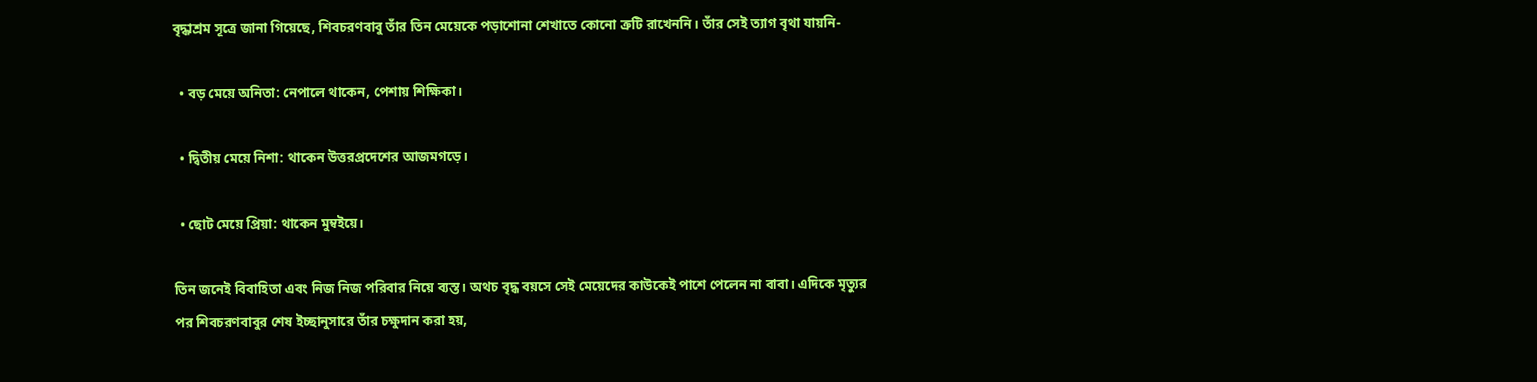বৃদ্ধাশ্রম সূত্রে জানা গিয়েছে, শিবচরণবাবু তাঁর তিন মেয়েকে পড়াশোনা শেখাতে কোনো ত্রুটি রাখেননি। তাঁর সেই ত্যাগ বৃথা যায়নি-

  • বড় মেয়ে অনিতা: নেপালে থাকেন, পেশায় শিক্ষিকা।

  • দ্বিতীয় মেয়ে নিশা: থাকেন উত্তরপ্রদেশের আজমগড়ে।

  • ছোট মেয়ে প্রিয়া: থাকেন মুম্বইয়ে।

তিন জনেই বিবাহিতা এবং নিজ নিজ পরিবার নিয়ে ব্যস্ত। অথচ বৃদ্ধ বয়সে সেই মেয়েদের কাউকেই পাশে পেলেন না বাবা। এদিকে মৃত্যুর পর শিবচরণবাবুর শেষ ইচ্ছানুসারে তাঁর চক্ষুদান করা হয়,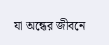যা অন্ধের জীবনে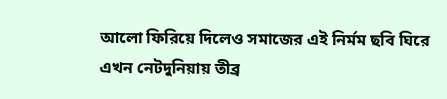আলো ফিরিয়ে দিলেও সমাজের এই নির্মম ছবি ঘিরে এখন নেটদুনিয়ায় তীব্র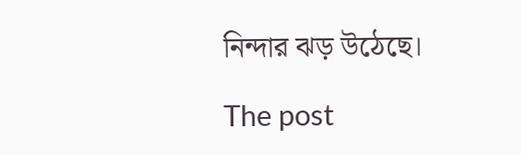নিন্দার ঝড় উঠেছে।

The post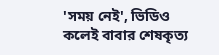'সময় নেই', ভিডিও কলেই বাবার শেষকৃত্য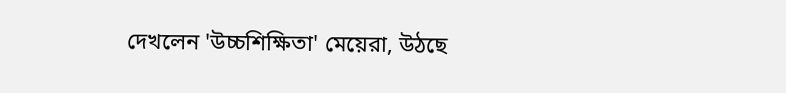দেখলেন 'উচ্চশিক্ষিতা' মেয়েরা, উঠছে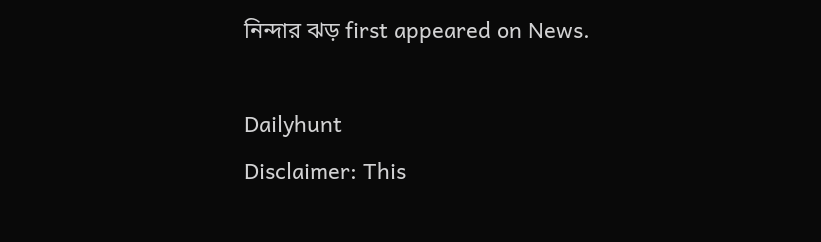নিন্দার ঝড় first appeared on News.

Dailyhunt
Disclaimer: This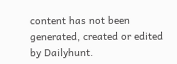content has not been generated, created or edited by Dailyhunt.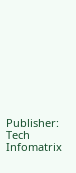Publisher: Tech Infomatrix